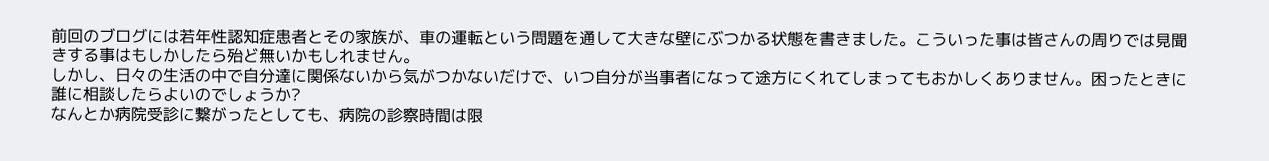前回のブログには若年性認知症患者とその家族が、車の運転という問題を通して大きな壁にぶつかる状態を書きました。こういった事は皆さんの周りでは見聞きする事はもしかしたら殆ど無いかもしれません。
しかし、日々の生活の中で自分達に関係ないから気がつかないだけで、いつ自分が当事者になって途方にくれてしまってもおかしくありません。困ったときに誰に相談したらよいのでしょうか?
なんとか病院受診に繋がったとしても、病院の診察時間は限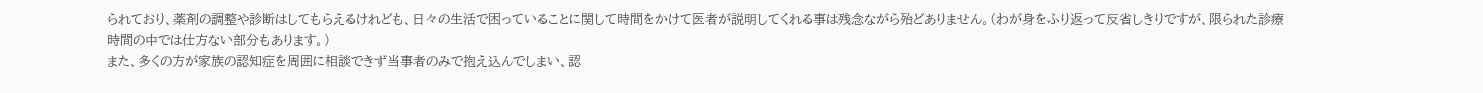られており、薬剤の調整や診断はしてもらえるけれども、日々の生活で困っていることに関して時間をかけて医者が説明してくれる事は残念ながら殆どありません。(わが身をふり返って反省しきりですが、限られた診療時間の中では仕方ない部分もあります。)
また、多くの方が家族の認知症を周囲に相談できず当事者のみで抱え込んでしまい、認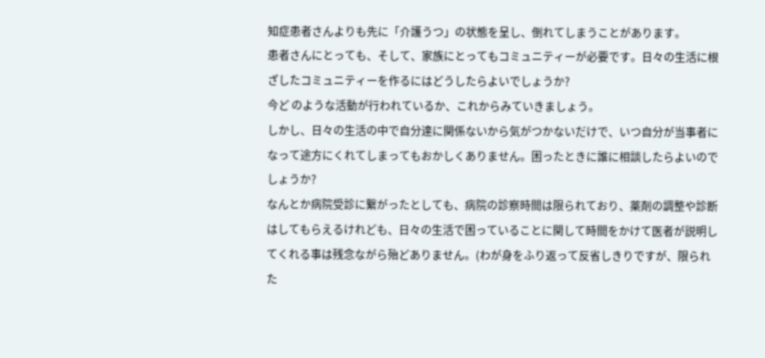知症患者さんよりも先に「介護うつ」の状態を呈し、倒れてしまうことがあります。
患者さんにとっても、そして、家族にとってもコミュニティーが必要です。日々の生活に根ざしたコミュニティーを作るにはどうしたらよいでしょうか?
今ど のような活動が行われているか、これからみていきましょう。
しかし、日々の生活の中で自分達に関係ないから気がつかないだけで、いつ自分が当事者になって途方にくれてしまってもおかしくありません。困ったときに誰に相談したらよいのでしょうか?
なんとか病院受診に繋がったとしても、病院の診察時間は限られており、薬剤の調整や診断はしてもらえるけれども、日々の生活で困っていることに関して時間をかけて医者が説明してくれる事は残念ながら殆どありません。(わが身をふり返って反省しきりですが、限られた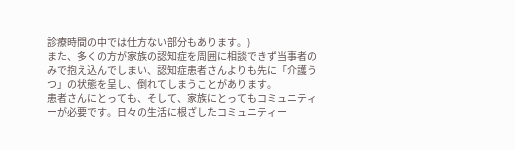診療時間の中では仕方ない部分もあります。)
また、多くの方が家族の認知症を周囲に相談できず当事者のみで抱え込んでしまい、認知症患者さんよりも先に「介護うつ」の状態を呈し、倒れてしまうことがあります。
患者さんにとっても、そして、家族にとってもコミュニティーが必要です。日々の生活に根ざしたコミュニティー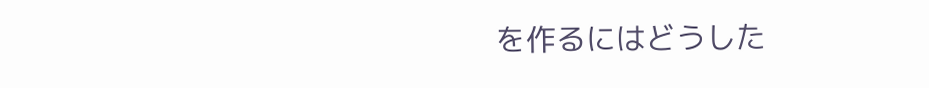を作るにはどうした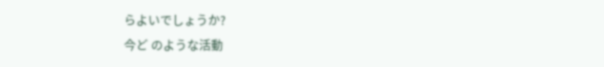らよいでしょうか?
今ど のような活動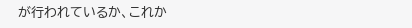が行われているか、これか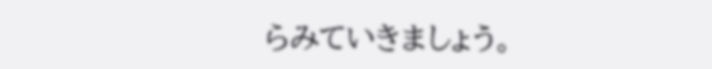らみていきましょう。